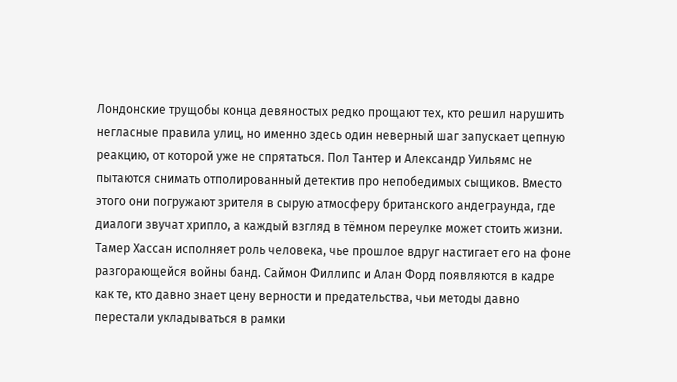Лондонские трущобы конца девяностых редко прощают тех, кто решил нарушить негласные правила улиц, но именно здесь один неверный шаг запускает цепную реакцию, от которой уже не спрятаться. Пол Тантер и Александр Уильямс не пытаются снимать отполированный детектив про непобедимых сыщиков. Вместо этого они погружают зрителя в сырую атмосферу британского андеграунда, где диалоги звучат хрипло, а каждый взгляд в тёмном переулке может стоить жизни. Тамер Хассан исполняет роль человека, чье прошлое вдруг настигает его на фоне разгорающейся войны банд. Саймон Филлипс и Алан Форд появляются в кадре как те, кто давно знает цену верности и предательства, чьи методы давно перестали укладываться в рамки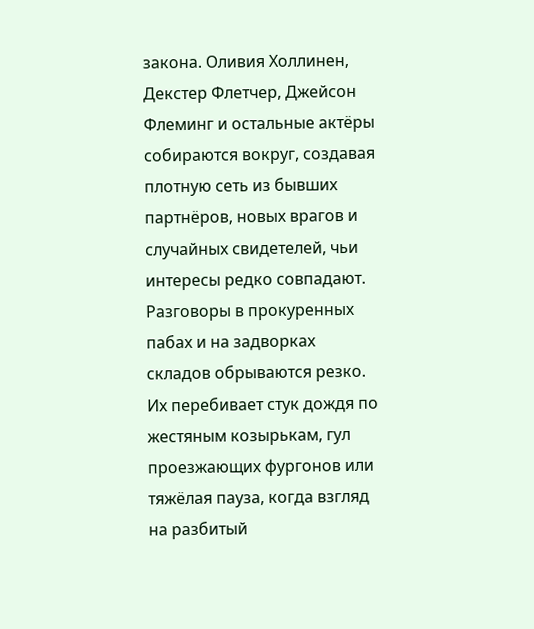закона. Оливия Холлинен, Декстер Флетчер, Джейсон Флеминг и остальные актёры собираются вокруг, создавая плотную сеть из бывших партнёров, новых врагов и случайных свидетелей, чьи интересы редко совпадают. Разговоры в прокуренных пабах и на задворках складов обрываются резко. Их перебивает стук дождя по жестяным козырькам, гул проезжающих фургонов или тяжёлая пауза, когда взгляд на разбитый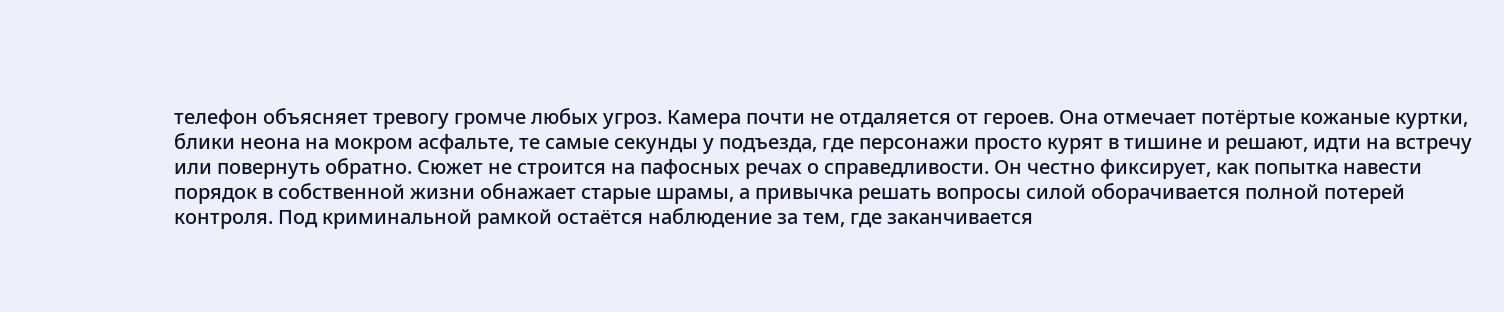телефон объясняет тревогу громче любых угроз. Камера почти не отдаляется от героев. Она отмечает потёртые кожаные куртки, блики неона на мокром асфальте, те самые секунды у подъезда, где персонажи просто курят в тишине и решают, идти на встречу или повернуть обратно. Сюжет не строится на пафосных речах о справедливости. Он честно фиксирует, как попытка навести порядок в собственной жизни обнажает старые шрамы, а привычка решать вопросы силой оборачивается полной потерей контроля. Под криминальной рамкой остаётся наблюдение за тем, где заканчивается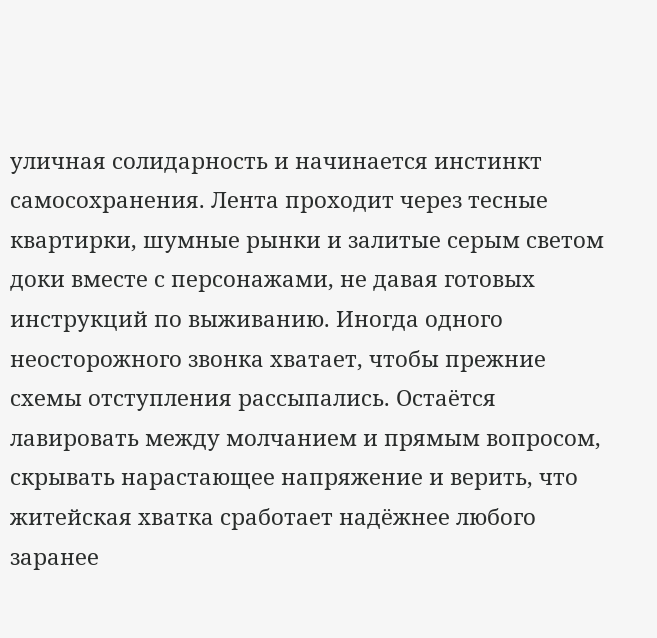уличная солидарность и начинается инстинкт самосохранения. Лента проходит через тесные квартирки, шумные рынки и залитые серым светом доки вместе с персонажами, не давая готовых инструкций по выживанию. Иногда одного неосторожного звонка хватает, чтобы прежние схемы отступления рассыпались. Остаётся лавировать между молчанием и прямым вопросом, скрывать нарастающее напряжение и верить, что житейская хватка сработает надёжнее любого заранее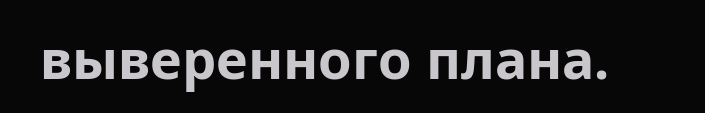выверенного плана.